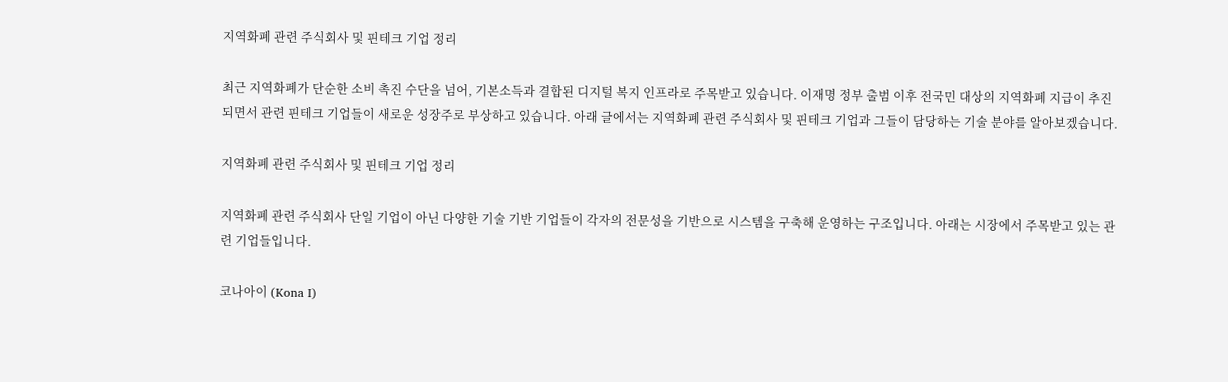지역화폐 관련 주식회사 및 핀테크 기업 정리

최근 지역화폐가 단순한 소비 촉진 수단을 넘어, 기본소득과 결합된 디지털 복지 인프라로 주목받고 있습니다. 이재명 정부 출범 이후 전국민 대상의 지역화폐 지급이 추진되면서 관련 핀테크 기업들이 새로운 성장주로 부상하고 있습니다. 아래 글에서는 지역화폐 관련 주식회사 및 핀테크 기업과 그들이 담당하는 기술 분야를 알아보겠습니다.

지역화폐 관련 주식회사 및 핀테크 기업 정리

지역화폐 관련 주식회사 단일 기업이 아닌 다양한 기술 기반 기업들이 각자의 전문성을 기반으로 시스템을 구축해 운영하는 구조입니다. 아래는 시장에서 주목받고 있는 관련 기업들입니다.

코나아이 (Kona I)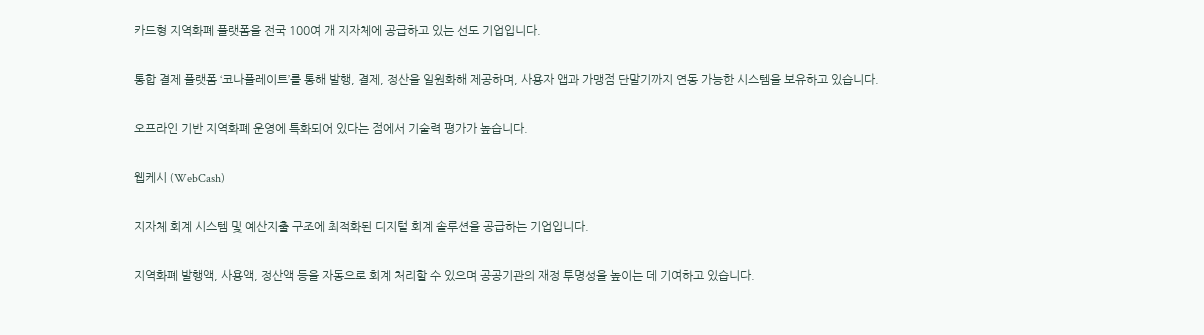카드형 지역화폐 플랫폼을 전국 100여 개 지자체에 공급하고 있는 선도 기업입니다.

통합 결제 플랫폼 ‘코나플레이트’를 통해 발행, 결제, 정산을 일원화해 제공하며, 사용자 앱과 가맹점 단말기까지 연동 가능한 시스템을 보유하고 있습니다.

오프라인 기반 지역화폐 운영에 특화되어 있다는 점에서 기술력 평가가 높습니다.

웹케시 (WebCash)

지자체 회계 시스템 및 예산지출 구조에 최적화된 디지털 회계 솔루션을 공급하는 기업입니다.

지역화폐 발행액, 사용액, 정산액 등을 자동으로 회계 처리할 수 있으며 공공기관의 재정 투명성을 높이는 데 기여하고 있습니다.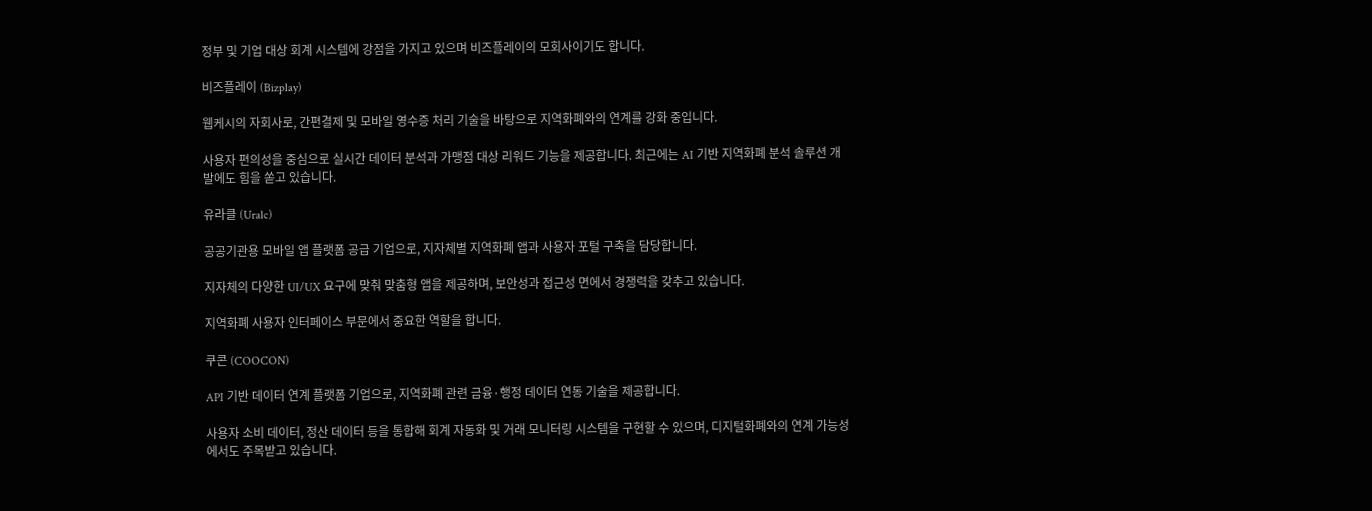정부 및 기업 대상 회계 시스템에 강점을 가지고 있으며 비즈플레이의 모회사이기도 합니다.

비즈플레이 (Bizplay)

웹케시의 자회사로, 간편결제 및 모바일 영수증 처리 기술을 바탕으로 지역화폐와의 연계를 강화 중입니다.

사용자 편의성을 중심으로 실시간 데이터 분석과 가맹점 대상 리워드 기능을 제공합니다. 최근에는 AI 기반 지역화폐 분석 솔루션 개발에도 힘을 쏟고 있습니다.

유라클 (Uralc)

공공기관용 모바일 앱 플랫폼 공급 기업으로, 지자체별 지역화폐 앱과 사용자 포털 구축을 담당합니다.

지자체의 다양한 UI/UX 요구에 맞춰 맞춤형 앱을 제공하며, 보안성과 접근성 면에서 경쟁력을 갖추고 있습니다.

지역화폐 사용자 인터페이스 부문에서 중요한 역할을 합니다.

쿠콘 (COOCON)

API 기반 데이터 연계 플랫폼 기업으로, 지역화폐 관련 금융·행정 데이터 연동 기술을 제공합니다.

사용자 소비 데이터, 정산 데이터 등을 통합해 회계 자동화 및 거래 모니터링 시스템을 구현할 수 있으며, 디지털화폐와의 연계 가능성에서도 주목받고 있습니다.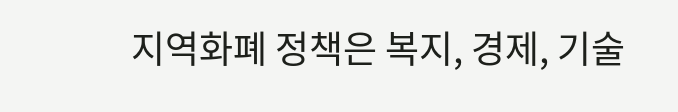지역화폐 정책은 복지, 경제, 기술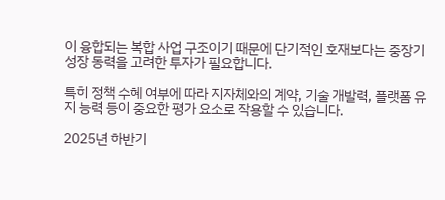이 융합되는 복합 사업 구조이기 때문에 단기적인 호재보다는 중장기 성장 동력을 고려한 투자가 필요합니다.

특히 정책 수혜 여부에 따라 지자체와의 계약, 기술 개발력, 플랫폼 유지 능력 등이 중요한 평가 요소로 작용할 수 있습니다.

2025년 하반기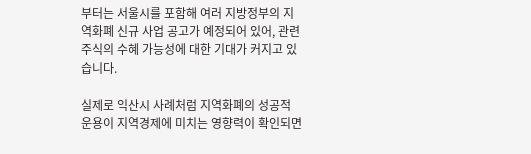부터는 서울시를 포함해 여러 지방정부의 지역화폐 신규 사업 공고가 예정되어 있어, 관련 주식의 수혜 가능성에 대한 기대가 커지고 있습니다.

실제로 익산시 사례처럼 지역화폐의 성공적 운용이 지역경제에 미치는 영향력이 확인되면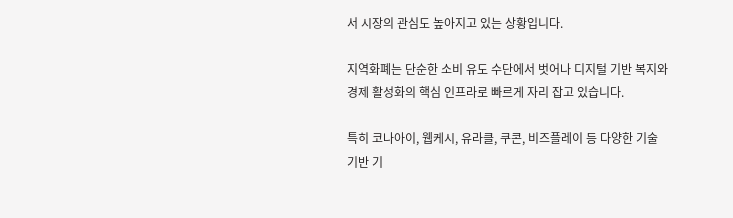서 시장의 관심도 높아지고 있는 상황입니다.

지역화폐는 단순한 소비 유도 수단에서 벗어나 디지털 기반 복지와 경제 활성화의 핵심 인프라로 빠르게 자리 잡고 있습니다.

특히 코나아이, 웹케시, 유라클, 쿠콘, 비즈플레이 등 다양한 기술 기반 기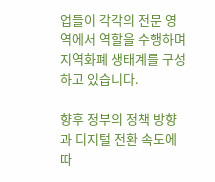업들이 각각의 전문 영역에서 역할을 수행하며 지역화폐 생태계를 구성하고 있습니다.

향후 정부의 정책 방향과 디지털 전환 속도에 따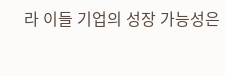라 이들 기업의 성장 가능성은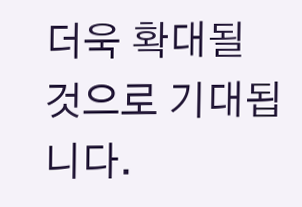더욱 확대될 것으로 기대됩니다.